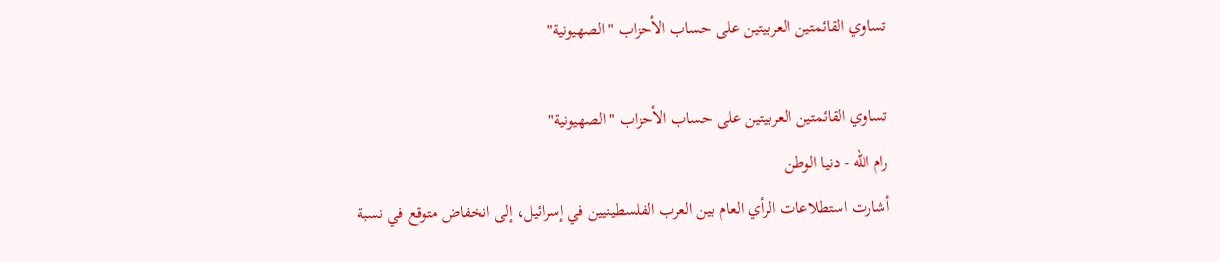تساوي القائمتين العربيتين على حساب الأحزاب "الصهيونية"

تساوي القائمتين العربيتين على حساب الأحزاب "الصهيونية"
رام الله - دنيا الوطن
أشارت استطلاعات الرأي العام بين العرب الفلسطينيين في إسرائيل، إلى انخفاض متوقع في نسبة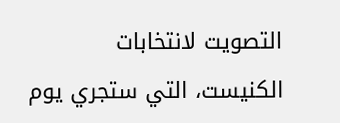التصويت لانتخابات الكنيست، التي ستجري يوم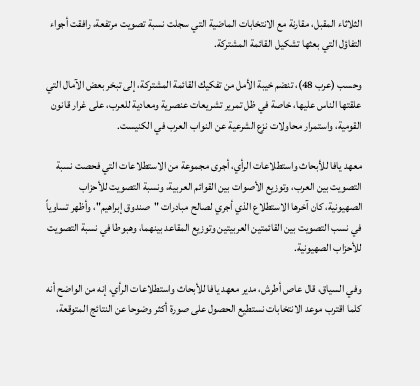الثلاثاء المقبل، مقارنة مع الانتخابات الماضية التي سجلت نسبة تصويت مرتفعة، رافقت أجواء التفاؤل التي بعثها تشكيل القائمة المشتركة.

وحسب (عرب 48)، تنضم خيبة الأمل من تفكيك القائمة المشتركة، إلى تبخر بعض الآمال التي علقتها الناس عليها، خاصة في ظل تمرير تشريعات عنصرية ومعادية للعرب، على غرار قانون القومية، واستمرار محاولات نزع الشرعية عن النواب العرب في الكنيست.

معهد يافا للأبحاث واستطلاعات الرأي، أجرى مجموعة من الاستطلاعات التي فحصت نسبة التصويت بين العرب، وتوزيع الأصوات بين القوائم العربية، ونسبة التصويت للأحزاب الصهيونية، كان آخرها الاستطلاع الذي أجري لصالح مبادرات "صندوق إبراهيم"، وأظهر تساوياً في نسب التصويت بين القائمتين العربيتين وتوزيع المقاعد بينهما، وهبوطا في نسبة التصويت للأحزاب الصهيونية.

وفي السياق، قال عاص أطرش، مدير معهد يافا للأبحاث واستطلاعات الرأي، إنه من الواضح أنه كلما اقترب موعد الانتخابات نستطيع الحصول على صورة أكثر وضوحا عن النتائج المتوقعة،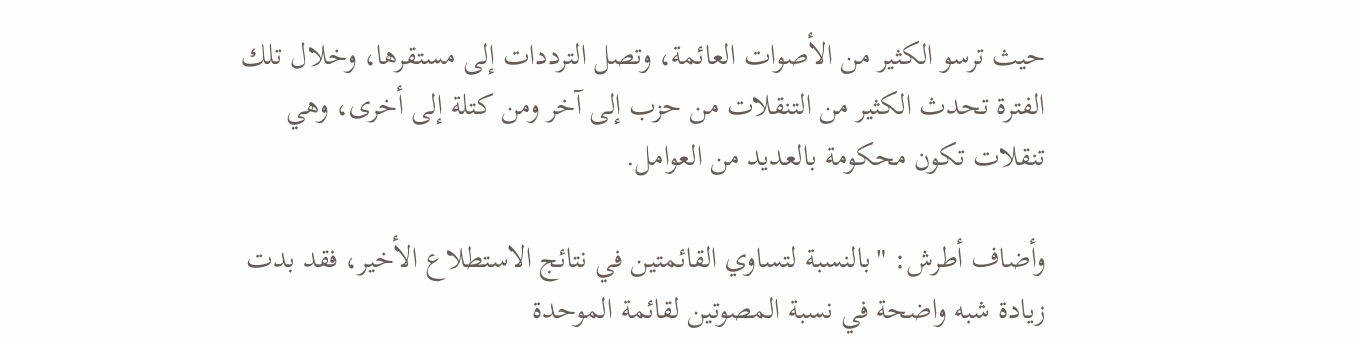حيث ترسو الكثير من الأصوات العائمة، وتصل الترددات إلى مستقرها، وخلال تلك الفترة تحدث الكثير من التنقلات من حزب إلى آخر ومن كتلة إلى أخرى، وهي تنقلات تكون محكومة بالعديد من العوامل.

وأضاف أطرش: "بالنسبة لتساوي القائمتين في نتائج الاستطلاع الأخير، فقد بدت زيادة شبه واضحة في نسبة المصوتين لقائمة الموحدة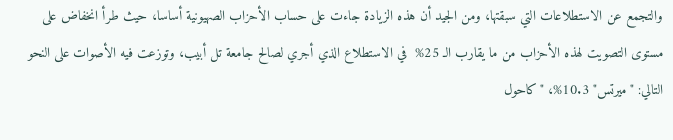والتجمع عن الاستطلاعات التي سبقتها، ومن الجيد أن هذه الزيادة جاءت على حساب الأحزاب الصهيونية أساسا، حيث طرأ انخفاض على مستوى التصويت لهذه الأحزاب من ما يقارب الـ 25%  في الاستطلاع الذي أجري لصالح جامعة تل أبيب، وتوزعت فيه الأصوات على النحو التالي: "ميرتس" 10.3%، "كاحول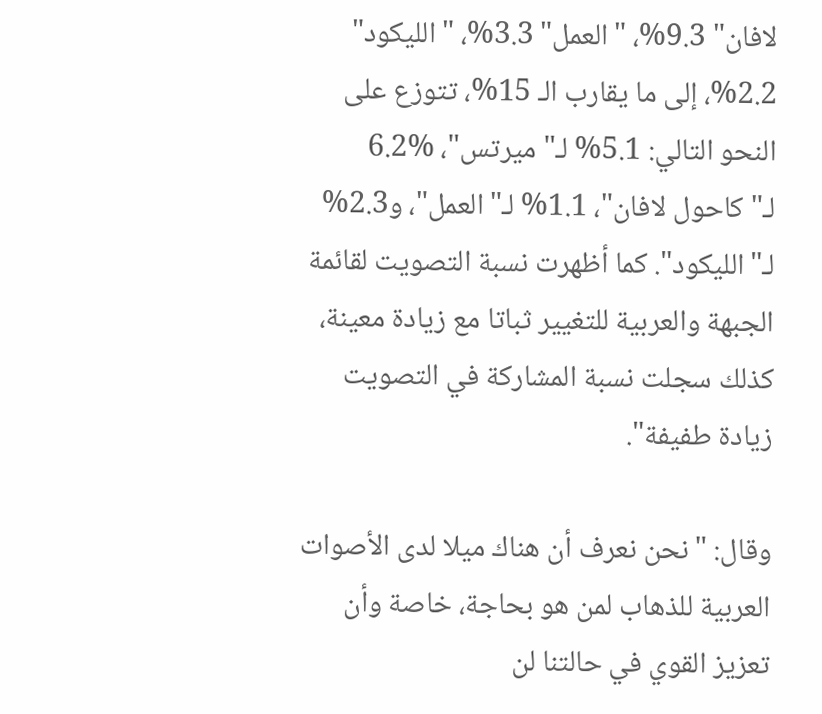لافان" 9.3%، "العمل" 3.3%، "الليكود" 2.2%، إلى ما يقارب الـ 15%، تتوزع على النحو التالي: 5.1% لـ"ميرتس"، %6.2 لـ"كاحول لافان"، 1.1% لـ"العمل"، و2.3% لـ"الليكود". كما أظهرت نسبة التصويت لقائمة الجبهة والعربية للتغيير ثباتا مع زيادة معينة، كذلك سجلت نسبة المشاركة في التصويت زيادة طفيفة".

وقال: "نحن نعرف أن هناك ميلا لدى الأصوات العربية للذهاب لمن هو بحاجة، خاصة وأن تعزيز القوي في حالتنا لن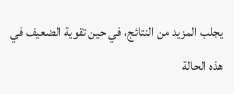يجلب المزيد من النتائج، في حين تقوية الضعيف في هذه الحالة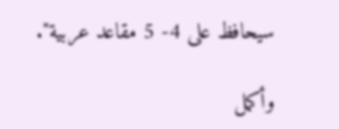سيحافظ على 4- 5 مقاعد عربية".

وأكمل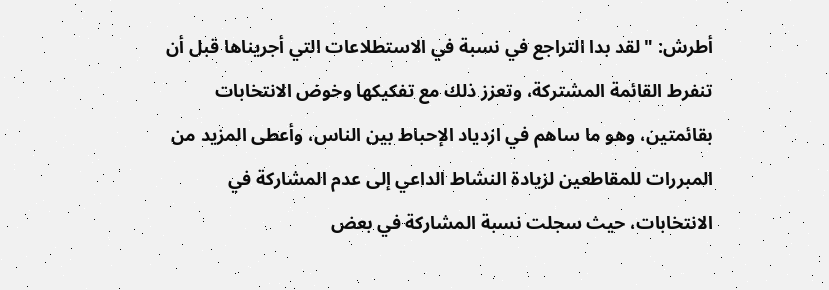أطرش: "لقد بدا التراجع في نسبة في الاستطلاعات التي أجريناها قبل أن تنفرط القائمة المشتركة، وتعزز ذلك مع تفكيكها وخوض الانتخابات بقائمتين، وهو ما ساهم في ازدياد الإحباط بين الناس، وأعطى المزيد من المبررات للمقاطعين لزيادة النشاط الداعي إلى عدم المشاركة في الانتخابات، حيث سجلت نسبة المشاركة في بعض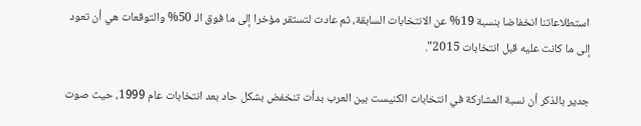استطلاعاتنا انخفاضا بنسبة 19% عن الانتخابات السابقة، ثم عادت لتستقر مؤخرا إلى ما فوق الـ 50% والتوقعات هي أن تعود إلى ما كانت عليه قبل انتخابات 2015".

جدير بالذكر أن نسبة المشاركة في انتخابات الكنيست بين العرب بدأت تنخفض بشكل حاد بعد انتخابات عام 1999، حيث صوت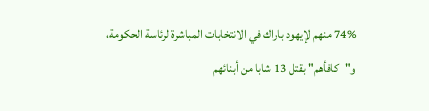74% منهم لإيهود باراك في الانتخابات المباشرة لرئاسة الحكومة، و"كافأهم" بقتل 13 شابا من أبنائهم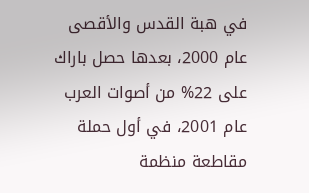في هبة القدس والأقصى عام 2000، بعدها حصل باراك على 22% من أصوات العرب عام 2001، في أول حملة مقاطعة منظمة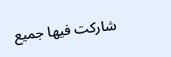شاركت فيها جميع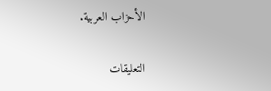الأحزاب العربية.

التعليقات